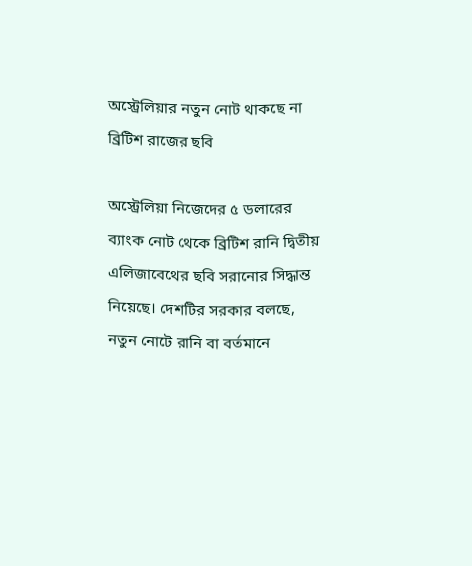অস্ট্রেলিয়ার নতুন নোট থাকছে না ব্রিটিশ রাজের ছবি

অস্ট্রেলিয়া নিজেদের ৫ ডলারের ব্যাংক নোট থেকে ব্রিটিশ রানি দ্বিতীয় এলিজাবেথের ছবি সরানোর সিদ্ধান্ত নিয়েছে। দেশটির সরকার বলছে, নতুন নোটে রানি বা বর্তমানে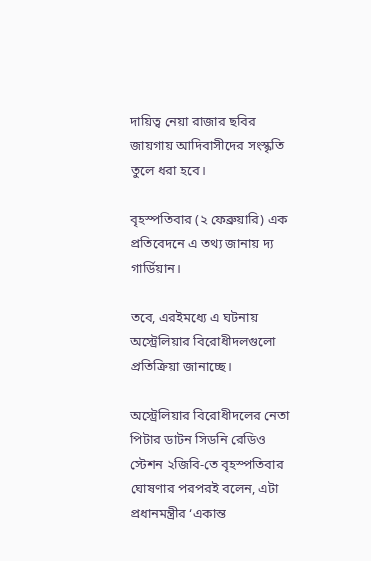দায়িত্ব নেয়া রাজার ছবির জায়গায় আদিবাসীদের সংস্কৃতি তুলে ধরা হবে।

বৃহস্পতিবার (২ ফেব্রুয়ারি) এক প্রতিবেদনে এ তথ্য জানায় দ্য গার্ডিয়ান।

তবে, এরইমধ্যে এ ঘটনায় অস্ট্রেলিয়ার বিরোধীদলগুলো প্রতিক্রিয়া জানাচ্ছে।

অস্ট্রেলিয়ার বিরোধীদলের নেতা পিটার ডাটন সিডনি রেডিও স্টেশন ২জিবি-তে বৃহস্পতিবার ঘোষণার পরপরই বলেন, এটা প্রধানমন্ত্রীর ‘একান্ত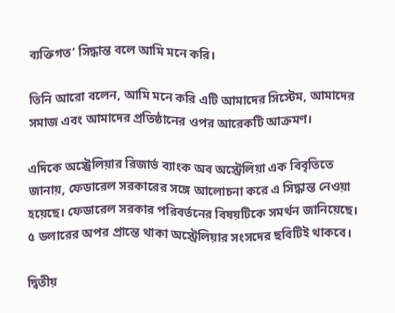ব্যক্তিগত’ সিদ্ধান্ত বলে আমি মনে করি।

তিনি আরো বলেন, আমি মনে করি এটি আমাদের সিস্টেম, আমাদের সমাজ এবং আমাদের প্রতিষ্ঠানের ওপর আরেকটি আক্রমণ।

এদিকে অস্ট্রেলিয়ার রিজার্ভ ব্যাংক অব অস্ট্রেলিয়া এক বিবৃতিতে জানায়, ফেডারেল সরকারের সঙ্গে আলোচনা করে এ সিদ্ধান্ত নেওয়া হয়েছে। ফেডারেল সরকার পরিবর্তনের বিষয়টিকে সমর্থন জানিয়েছে। ৫ ডলারের অপর প্রান্তে থাকা অস্ট্রেলিয়ার সংসদের ছবিটিই থাকবে।

দ্বিতীয়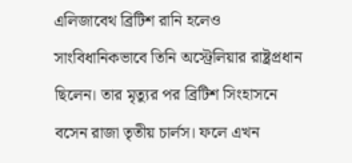এলিজাবেথ ব্রিটিশ রানি হলেও সাংবিধানিকভাবে তিনি অস্ট্রেলিয়ার রাষ্ট্রপ্রধান ছিলেন। তার মৃত্যুর পর ব্রিটিশ সিংহাসনে বসেন রাজা তৃতীয় চার্লস। ফলে এখন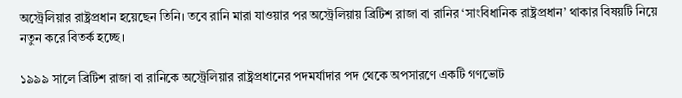অস্ট্রেলিয়ার রাষ্ট্রপ্রধান হয়েছেন তিনি। তবে রানি মারা যাওয়ার পর অস্ট্রেলিয়ায় ব্রিটিশ রাজা বা রানির ‘সাংবিধানিক রাষ্ট্রপ্রধান’ থাকার বিষয়টি নিয়ে নতুন করে বিতর্ক হচ্ছে।

১৯৯৯ সালে ব্রিটিশ রাজা বা রানিকে অস্ট্রেলিয়ার রাষ্ট্রপ্রধানের পদমর্যাদার পদ থেকে অপসারণে একটি গণভোট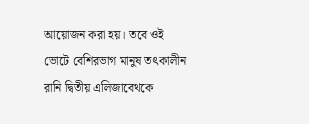আয়োজন করা হয়। তবে ওই ভোটে বেশিরভাগ মানুষ তৎকালীন রানি দ্বিতীয় এলিজাবেথকে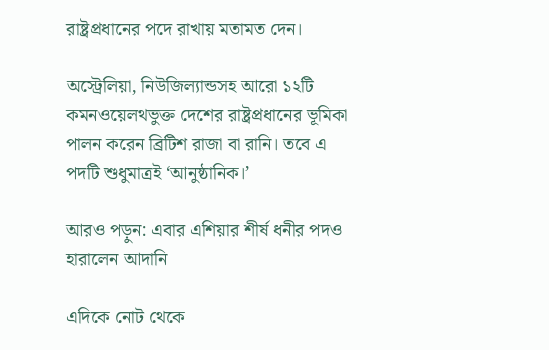রাষ্ট্রপ্রধানের পদে রাখায় মতামত দেন।

অস্ট্রেলিয়া, নিউজিল্যান্ডসহ আরো ১২টি কমনওয়েলথভুক্ত দেশের রাষ্ট্রপ্রধানের ভূমিকা পালন করেন ব্রিটিশ রাজা বা রানি। তবে এ পদটি শুধুমাত্রই ‘আনুষ্ঠানিক।’

আরও পড়ুন: এবার এশিয়ার শীর্ষ ধনীর পদও হারালেন আদানি

এদিকে নোট থেকে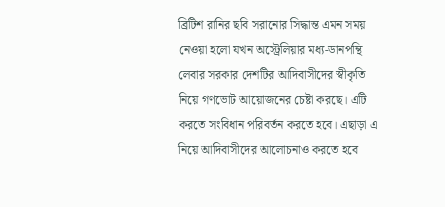ব্রিটিশ রানির ছবি সরানোর সিদ্ধান্ত এমন সময় নেওয়া হলো যখন অস্ট্রেলিয়ার মধ্য-ডানপন্থি লেবার সরকার দেশটির আদিবাসীদের স্বীকৃতি নিয়ে গণভোট আয়োজনের চেষ্টা করছে। এটি করতে সংবিধান পরিবর্তন করতে হবে। এছাড়া এ নিয়ে আদিবাসীদের আলোচনাও করতে হবে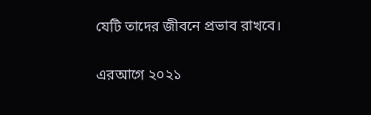যেটি তাদের জীবনে প্রভাব রাখবে।

এরআগে ২০২১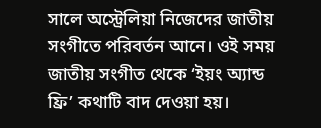সালে অস্ট্রেলিয়া নিজেদের জাতীয় সংগীতে পরিবর্তন আনে। ওই সময় জাতীয় সংগীত থেকে ‘ইয়ং অ্যান্ড ফ্রি’ কথাটি বাদ দেওয়া হয়।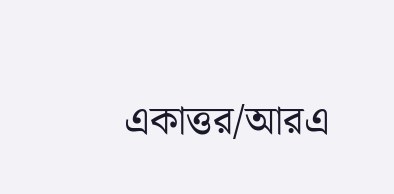একাত্তর/আরএ